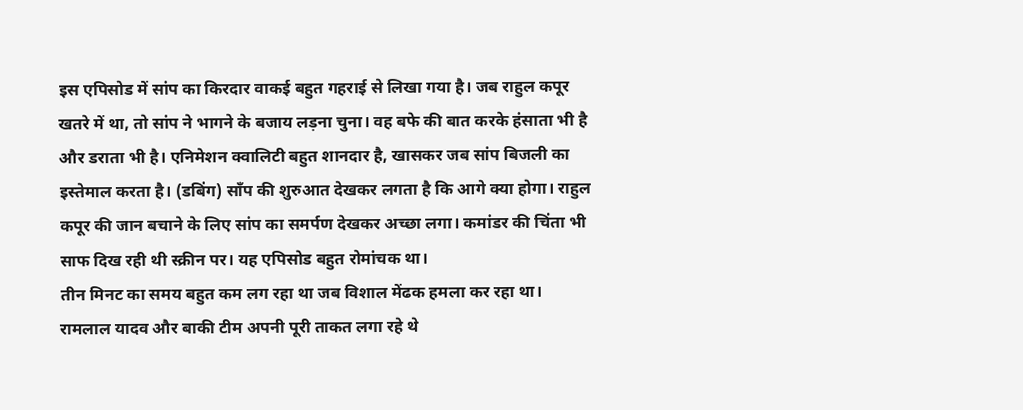इस एपिसोड में सांप का किरदार वाकई बहुत गहराई से लिखा गया है। जब राहुल कपूर खतरे में था, तो सांप ने भागने के बजाय लड़ना चुना। वह बफे की बात करके हंसाता भी है और डराता भी है। एनिमेशन क्वालिटी बहुत शानदार है, खासकर जब सांप बिजली का इस्तेमाल करता है। (डबिंग) साँप की शुरुआत देखकर लगता है कि आगे क्या होगा। राहुल कपूर की जान बचाने के लिए सांप का समर्पण देखकर अच्छा लगा। कमांडर की चिंता भी साफ दिख रही थी स्क्रीन पर। यह एपिसोड बहुत रोमांचक था।
तीन मिनट का समय बहुत कम लग रहा था जब विशाल मेंढक हमला कर रहा था। रामलाल यादव और बाकी टीम अपनी पूरी ताकत लगा रहे थे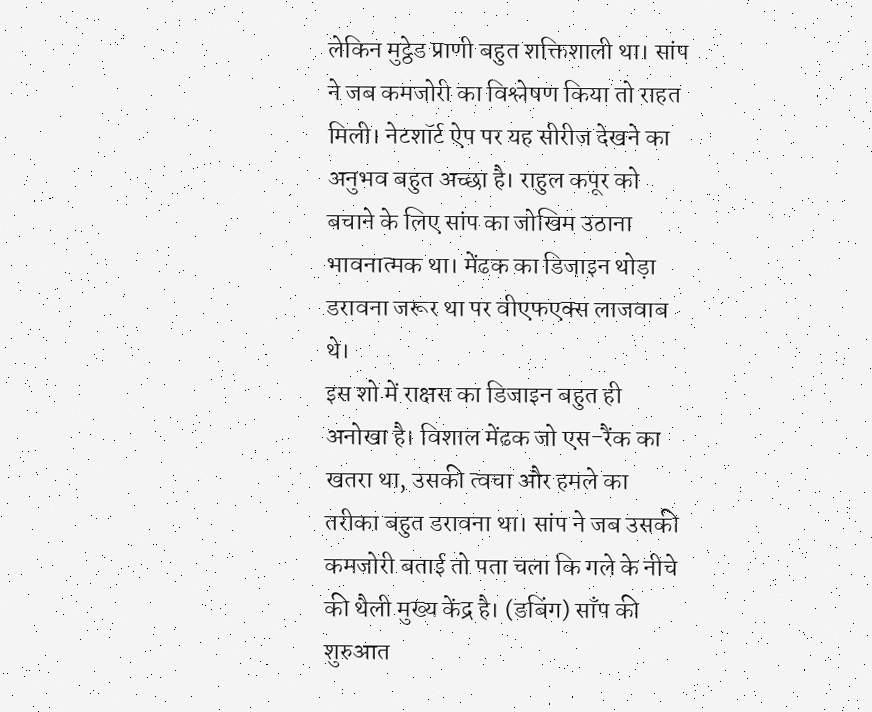लेकिन मुट्ठेड प्राणी बहुत शक्तिशाली था। सांप ने जब कमजोरी का विश्लेषण किया तो राहत मिली। नेटशॉर्ट ऐप पर यह सीरीज देखने का अनुभव बहुत अच्छा है। राहुल कपूर को बचाने के लिए सांप का जोखिम उठाना भावनात्मक था। मेंढक का डिजाइन थोड़ा डरावना जरूर था पर वीएफएक्स लाजवाब थे।
इस शो में राक्षस का डिजाइन बहुत ही अनोखा है। विशाल मेंढक जो एस-रैंक का खतरा था, उसकी त्वचा और हमले का तरीका बहुत डरावना था। सांप ने जब उसकी कमजोरी बताई तो पता चला कि गले के नीचे की थैली मुख्य केंद्र है। (डबिंग) साँप की शुरुआत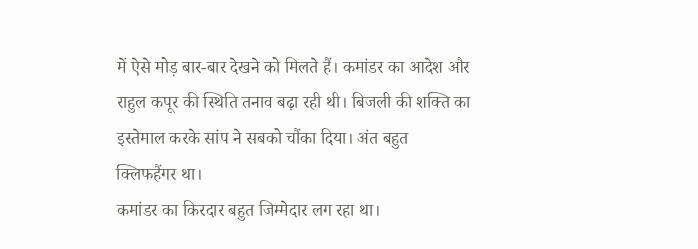में ऐसे मोड़ बार-बार देखने को मिलते हैं। कमांडर का आदेश और राहुल कपूर की स्थिति तनाव बढ़ा रही थी। बिजली की शक्ति का इस्तेमाल करके सांप ने सबको चौंका दिया। अंत बहुत क्लिफहैंगर था।
कमांडर का किरदार बहुत जिम्मेदार लग रहा था।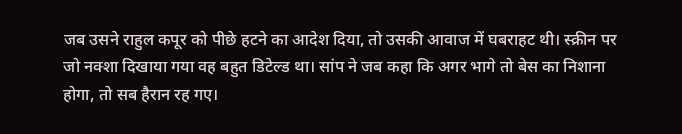जब उसने राहुल कपूर को पीछे हटने का आदेश दिया, तो उसकी आवाज में घबराहट थी। स्क्रीन पर जो नक्शा दिखाया गया वह बहुत डिटेल्ड था। सांप ने जब कहा कि अगर भागे तो बेस का निशाना होगा, तो सब हैरान रह गए।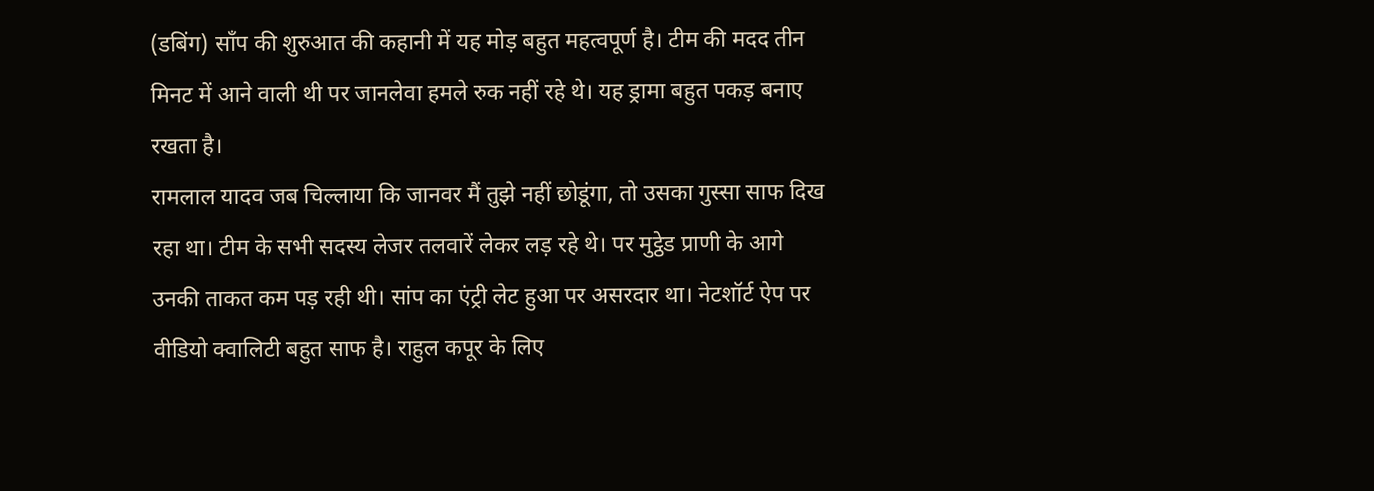(डबिंग) साँप की शुरुआत की कहानी में यह मोड़ बहुत महत्वपूर्ण है। टीम की मदद तीन मिनट में आने वाली थी पर जानलेवा हमले रुक नहीं रहे थे। यह ड्रामा बहुत पकड़ बनाए रखता है।
रामलाल यादव जब चिल्लाया कि जानवर मैं तुझे नहीं छोडूंगा, तो उसका गुस्सा साफ दिख रहा था। टीम के सभी सदस्य लेजर तलवारें लेकर लड़ रहे थे। पर मुट्ठेड प्राणी के आगे उनकी ताकत कम पड़ रही थी। सांप का एंट्री लेट हुआ पर असरदार था। नेटशॉर्ट ऐप पर वीडियो क्वालिटी बहुत साफ है। राहुल कपूर के लिए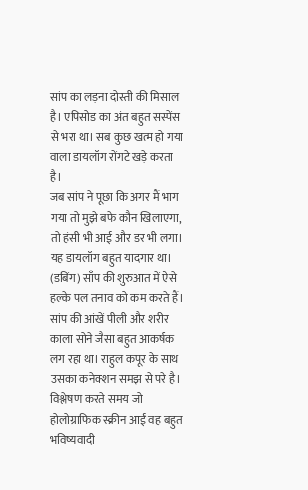सांप का लड़ना दोस्ती की मिसाल है। एपिसोड का अंत बहुत सस्पेंस से भरा था। सब कुछ खत्म हो गया वाला डायलॉग रोंगटे खड़े करता है।
जब सांप ने पूछा कि अगर मैं भाग गया तो मुझे बफे कौन खिलाएगा, तो हंसी भी आई और डर भी लगा। यह डायलॉग बहुत यादगार था। (डबिंग) साँप की शुरुआत में ऐसे हल्के पल तनाव को कम करते हैं। सांप की आंखें पीली और शरीर काला सोने जैसा बहुत आकर्षक लग रहा था। राहुल कपूर के साथ उसका कनेक्शन समझ से परे है। विश्लेषण करते समय जो होलोग्राफिक स्क्रीन आईं वह बहुत भविष्यवादी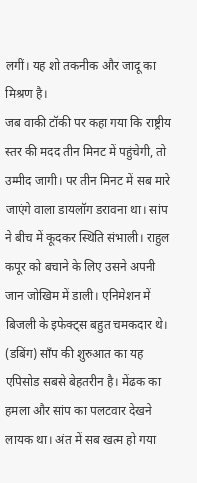लगीं। यह शो तकनीक और जादू का मिश्रण है।
जब वाकी टॉकी पर कहा गया कि राष्ट्रीय स्तर की मदद तीन मिनट में पहुंचेगी, तो उम्मीद जागी। पर तीन मिनट में सब मारे जाएंगे वाला डायलॉग डरावना था। सांप ने बीच में कूदकर स्थिति संभाली। राहुल कपूर को बचाने के लिए उसने अपनी जान जोखिम में डाली। एनिमेशन में बिजली के इफेक्ट्स बहुत चमकदार थे। (डबिंग) साँप की शुरुआत का यह एपिसोड सबसे बेहतरीन है। मेंढक का हमला और सांप का पलटवार देखने लायक था। अंत में सब खत्म हो गया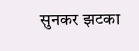सुनकर झटका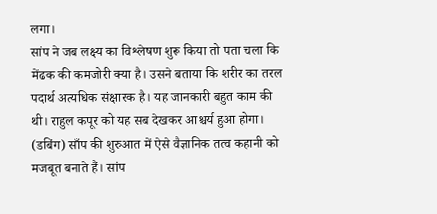लगा।
सांप ने जब लक्ष्य का विश्लेषण शुरू किया तो पता चला कि मेंढक की कमजोरी क्या है। उसने बताया कि शरीर का तरल पदार्थ अत्यधिक संक्षारक है। यह जानकारी बहुत काम की थी। राहुल कपूर को यह सब देखकर आश्चर्य हुआ होगा। (डबिंग) साँप की शुरुआत में ऐसे वैज्ञानिक तत्व कहानी को मजबूत बनाते हैं। सांप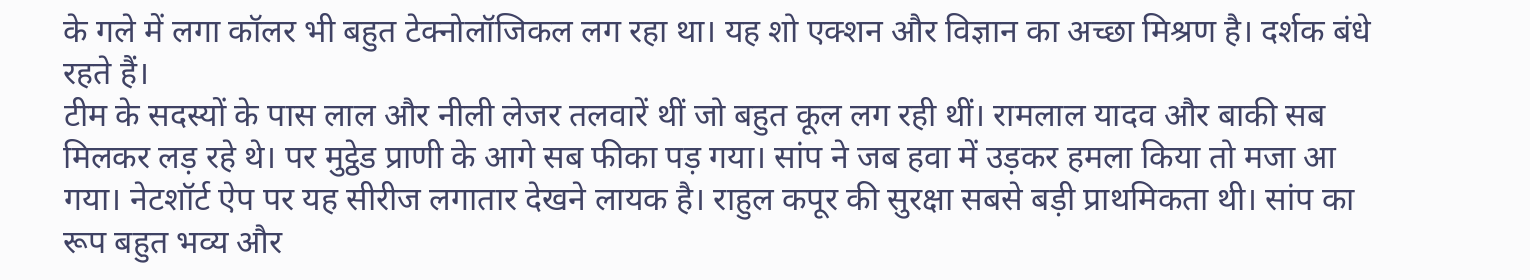के गले में लगा कॉलर भी बहुत टेक्नोलॉजिकल लग रहा था। यह शो एक्शन और विज्ञान का अच्छा मिश्रण है। दर्शक बंधे रहते हैं।
टीम के सदस्यों के पास लाल और नीली लेजर तलवारें थीं जो बहुत कूल लग रही थीं। रामलाल यादव और बाकी सब मिलकर लड़ रहे थे। पर मुट्ठेड प्राणी के आगे सब फीका पड़ गया। सांप ने जब हवा में उड़कर हमला किया तो मजा आ गया। नेटशॉर्ट ऐप पर यह सीरीज लगातार देखने लायक है। राहुल कपूर की सुरक्षा सबसे बड़ी प्राथमिकता थी। सांप का रूप बहुत भव्य और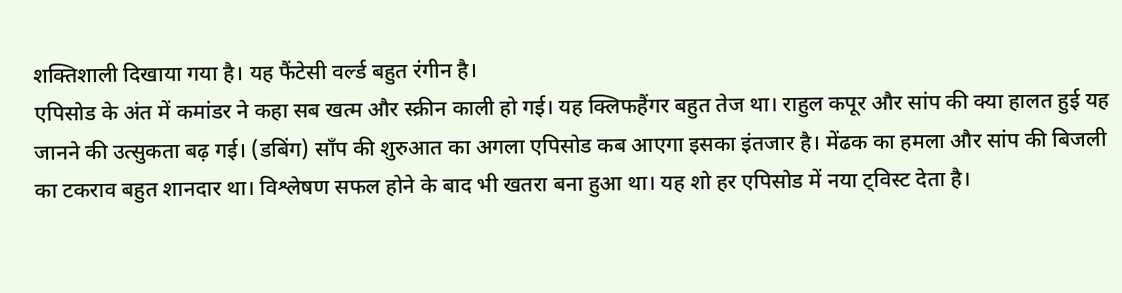शक्तिशाली दिखाया गया है। यह फैंटेसी वर्ल्ड बहुत रंगीन है।
एपिसोड के अंत में कमांडर ने कहा सब खत्म और स्क्रीन काली हो गई। यह क्लिफहैंगर बहुत तेज था। राहुल कपूर और सांप की क्या हालत हुई यह जानने की उत्सुकता बढ़ गई। (डबिंग) साँप की शुरुआत का अगला एपिसोड कब आएगा इसका इंतजार है। मेंढक का हमला और सांप की बिजली का टकराव बहुत शानदार था। विश्लेषण सफल होने के बाद भी खतरा बना हुआ था। यह शो हर एपिसोड में नया ट्विस्ट देता है।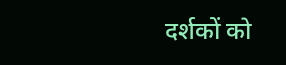दर्शकों को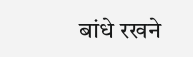बांधे रखने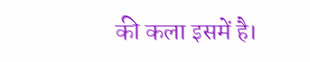की कला इसमें है।